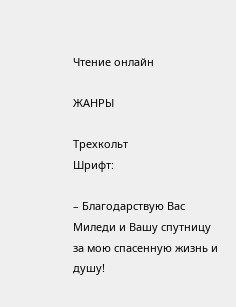Чтение онлайн

ЖАНРЫ

Трехкольт
Шрифт:

– Благодарствую Вас Миледи и Вашу спутницу за мою спасенную жизнь и душу!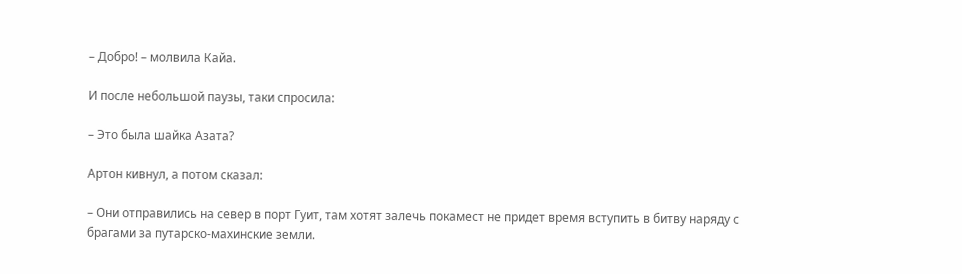– Добро! – молвила Кайа.

И после небольшой паузы, таки спросила:

– Это была шайка Азата?

Артон кивнул, а потом сказал:

– Они отправились на север в порт Гуит, там хотят залечь покамест не придет время вступить в битву наряду с брагами за путарско-махинские земли.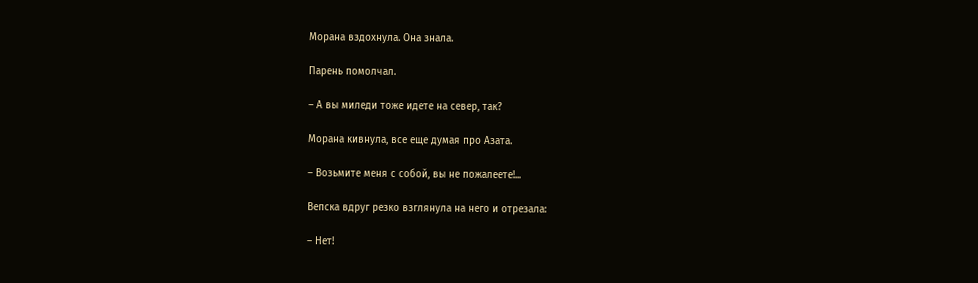Морана вздохнула. Она знала.

Парень помолчал.

– А вы миледи тоже идете на север, так?

Морана кивнула, все еще думая про Азата.

– Возьмите меня с собой, вы не пожалеете!...

Вепска вдруг резко взглянула на него и отрезала:

– Нет!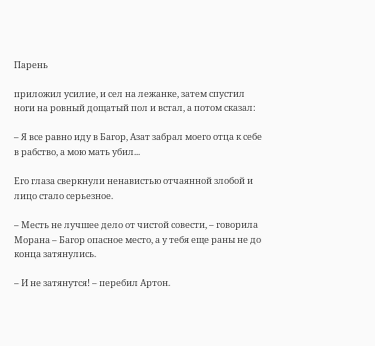Парень

приложил усилие, и сел на лежанке, затем спустил ноги на ровный дощатый пол и встал, а потом сказал:

– Я все равно иду в Багор, Азат забрал моего отца к себе в рабство, а мою мать убил...

Его глаза сверкнули ненавистью отчаянной злобой и лицо стало серьезное.

– Месть не лучшее дело от чистой совести, – говорила Морана – Багор опасное место, а у тебя еще раны не до конца затянулись.

– И не затянутся! – перебил Артон.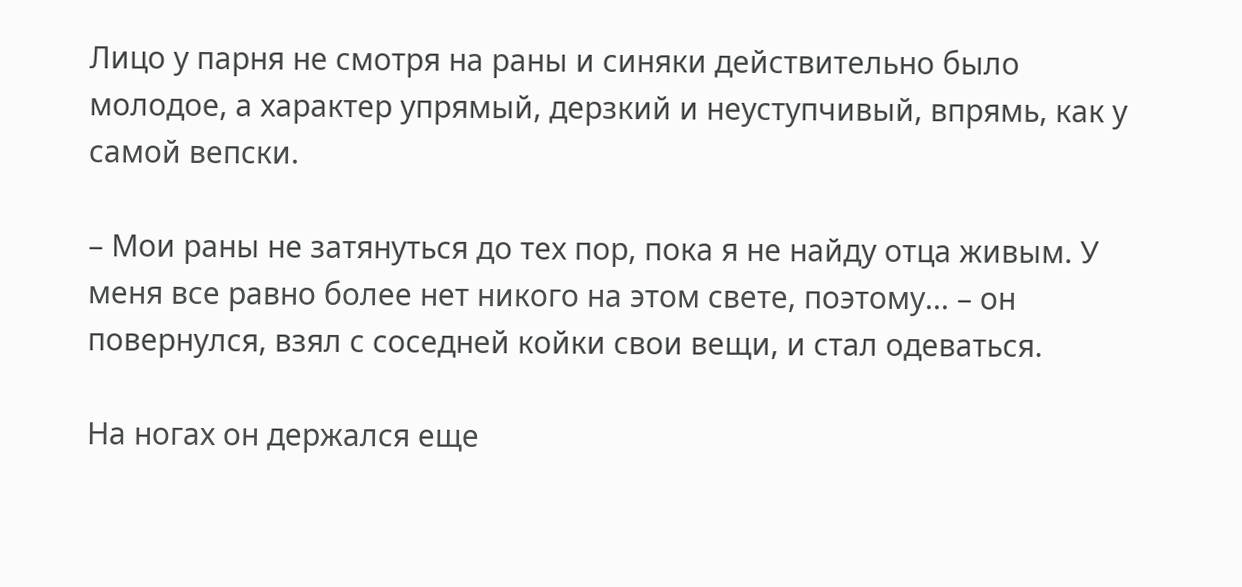Лицо у парня не смотря на раны и синяки действительно было молодое, а характер упрямый, дерзкий и неуступчивый, впрямь, как у самой вепски.

– Мои раны не затянуться до тех пор, пока я не найду отца живым. У меня все равно более нет никого на этом свете, поэтому... – он повернулся, взял с соседней койки свои вещи, и стал одеваться.

На ногах он держался еще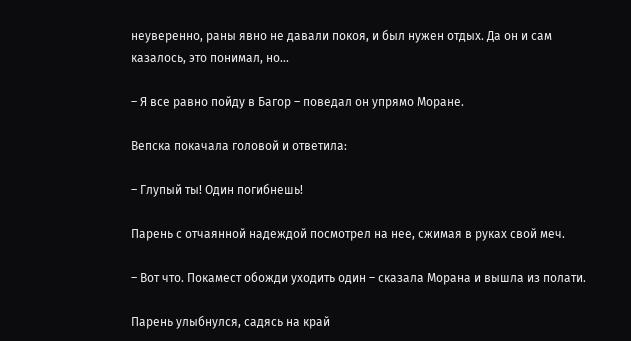неуверенно, раны явно не давали покоя, и был нужен отдых. Да он и сам казалось, это понимал, но...

– Я все равно пойду в Багор – поведал он упрямо Моране.

Вепска покачала головой и ответила:

– Глупый ты! Один погибнешь!

Парень с отчаянной надеждой посмотрел на нее, сжимая в руках свой меч.

– Вот что. Покамест обожди уходить один – сказала Морана и вышла из полати.

Парень улыбнулся, садясь на край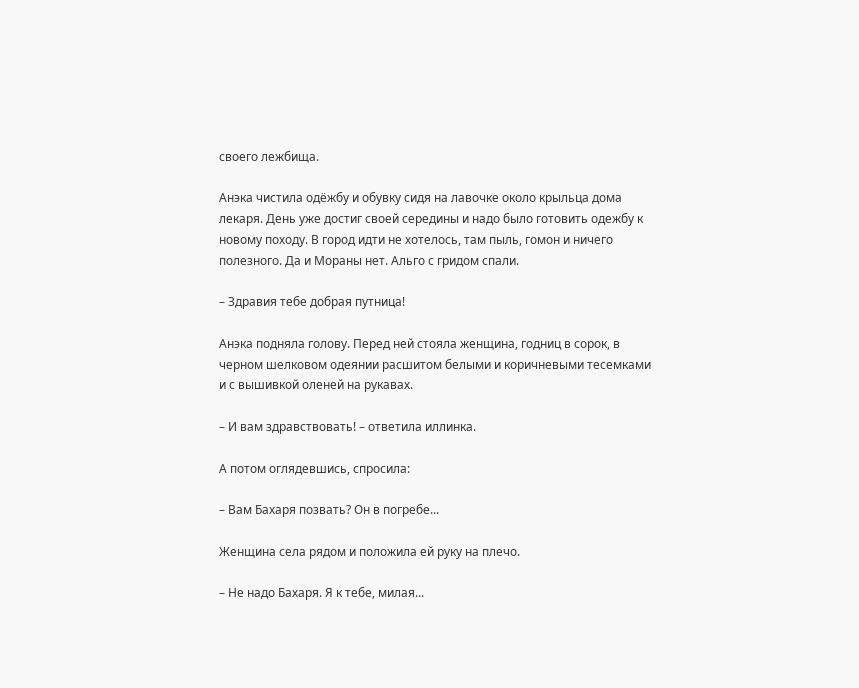своего лежбища.

Анэка чистила одёжбу и обувку сидя на лавочке около крыльца дома лекаря. День уже достиг своей середины и надо было готовить одежбу к новому походу. В город идти не хотелось, там пыль, гомон и ничего полезного. Да и Мораны нет. Альго с гридом спали.

– Здравия тебе добрая путница!

Анэка подняла голову. Перед ней стояла женщина, годниц в сорок, в черном шелковом одеянии расшитом белыми и коричневыми тесемками и с вышивкой оленей на рукавах.

– И вам здравствовать! – ответила иллинка.

А потом оглядевшись, спросила:

– Вам Бахаря позвать? Он в погребе...

Женщина села рядом и положила ей руку на плечо.

– Не надо Бахаря. Я к тебе, милая...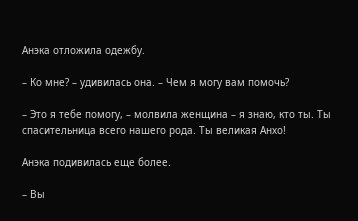Анэка отложила одежбу.

– Ко мне? – удивилась она. – Чем я могу вам помочь?

– Это я тебе помогу, – молвила женщина – я знаю, кто ты. Ты спасительница всего нашего рода. Ты великая Анхо!

Анэка подивилась еще более.

– Вы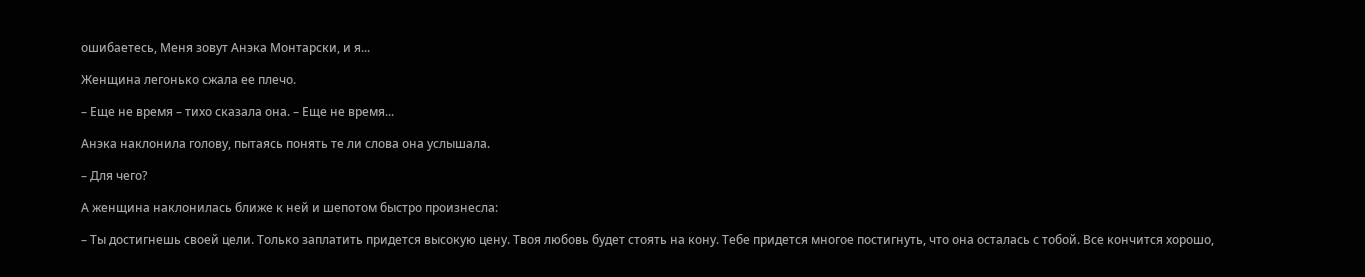ошибаетесь, Меня зовут Анэка Монтарски, и я...

Женщина легонько сжала ее плечо.

– Еще не время – тихо сказала она. – Еще не время...

Анэка наклонила голову, пытаясь понять те ли слова она услышала.

– Для чего?

А женщина наклонилась ближе к ней и шепотом быстро произнесла:

– Ты достигнешь своей цели. Только заплатить придется высокую цену. Твоя любовь будет стоять на кону. Тебе придется многое постигнуть, что она осталась с тобой. Все кончится хорошо,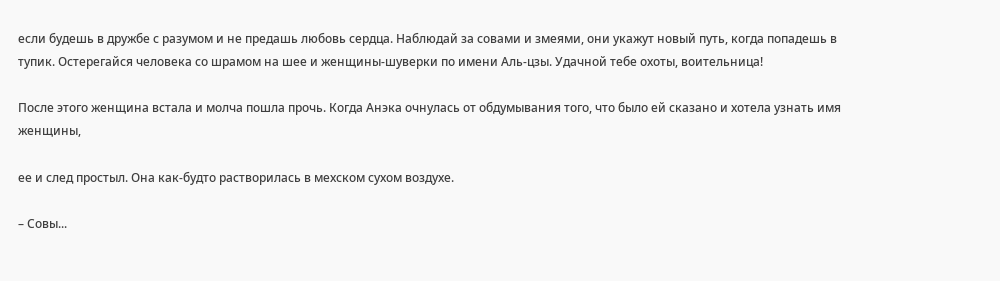если будешь в дружбе с разумом и не предашь любовь сердца. Наблюдай за совами и змеями, они укажут новый путь, когда попадешь в тупик. Остерегайся человека со шрамом на шее и женщины-шуверки по имени Аль-цзы. Удачной тебе охоты, воительница!

После этого женщина встала и молча пошла прочь. Когда Анэка очнулась от обдумывания того, что было ей сказано и хотела узнать имя женщины,

ее и след простыл. Она как-будто растворилась в мехском сухом воздухе.

– Совы...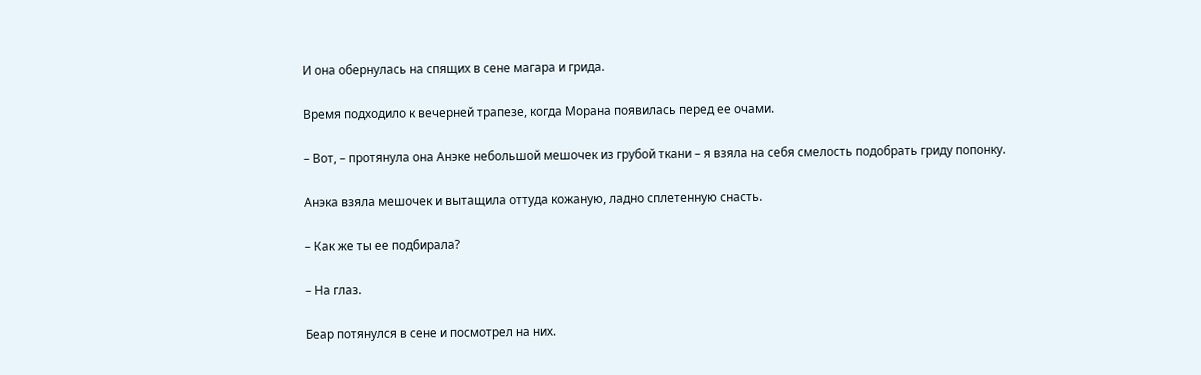И она обернулась на спящих в сене магара и грида.

Время подходило к вечерней трапезе, когда Морана появилась перед ее очами.

– Вот, – протянула она Анэке небольшой мешочек из грубой ткани – я взяла на себя смелость подобрать гриду попонку.

Анэка взяла мешочек и вытащила оттуда кожаную, ладно сплетенную снасть.

– Как же ты ее подбирала?

– На глаз.

Беар потянулся в сене и посмотрел на них.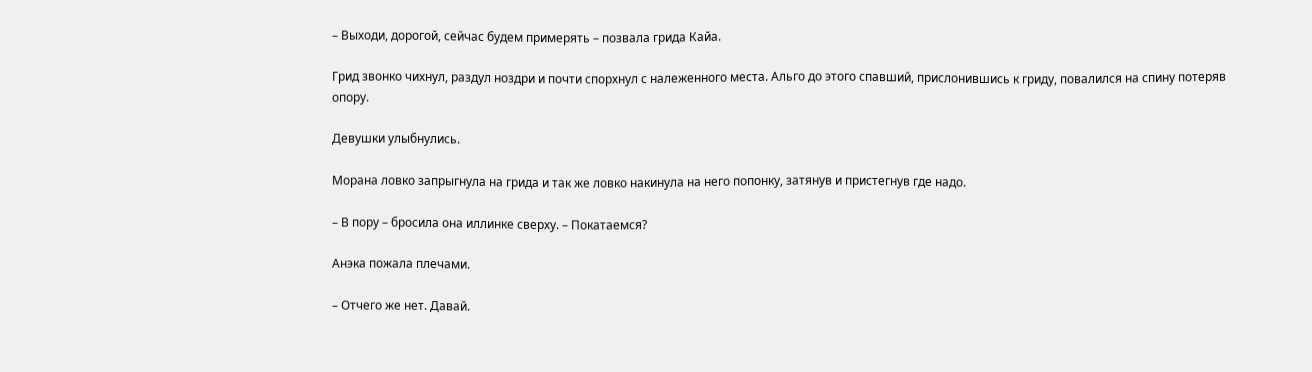– Выходи, дорогой, сейчас будем примерять – позвала грида Кайа.

Грид звонко чихнул, раздул ноздри и почти спорхнул с належенного места. Альго до этого спавший, прислонившись к гриду, повалился на спину потеряв опору.

Девушки улыбнулись.

Морана ловко запрыгнула на грида и так же ловко накинула на него попонку, затянув и пристегнув где надо.

– В пору – бросила она иллинке сверху. – Покатаемся?

Анэка пожала плечами.

– Отчего же нет. Давай.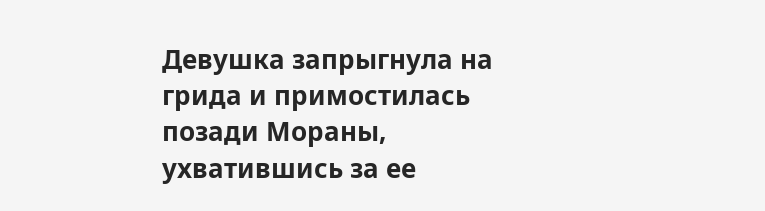Девушка запрыгнула на грида и примостилась позади Мораны, ухватившись за ее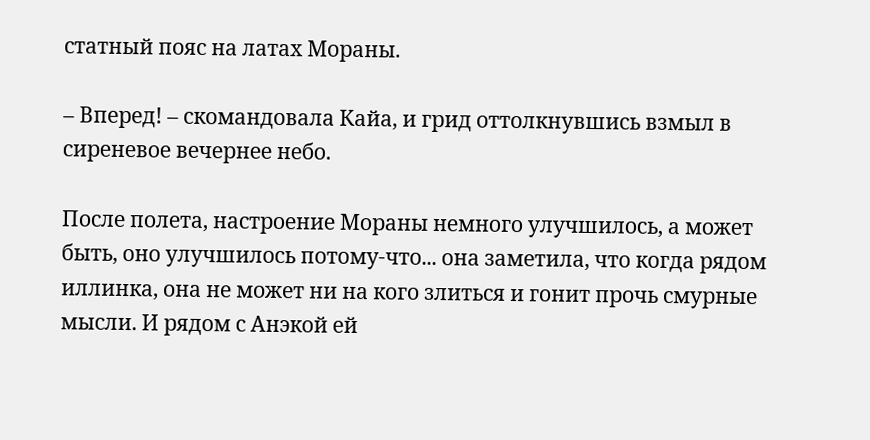статный пояс на латах Мораны.

– Вперед! – скомандовала Кайа, и грид оттолкнувшись взмыл в сиреневое вечернее небо.

После полета, настроение Мораны немного улучшилось, а может быть, оно улучшилось потому-что... она заметила, что когда рядом иллинка, она не может ни на кого злиться и гонит прочь смурные мысли. И рядом с Анэкой ей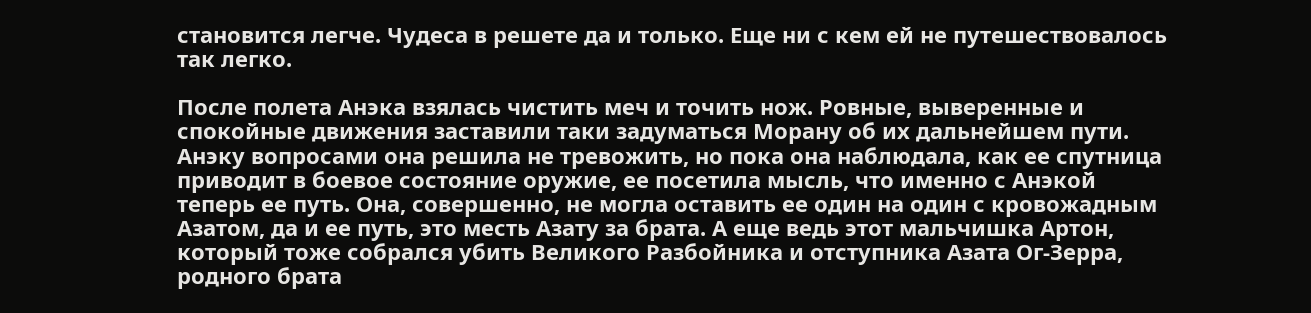становится легче. Чудеса в решете да и только. Еще ни с кем ей не путешествовалось так легко.

После полета Анэка взялась чистить меч и точить нож. Ровные, выверенные и спокойные движения заставили таки задуматься Морану об их дальнейшем пути. Анэку вопросами она решила не тревожить, но пока она наблюдала, как ее спутница приводит в боевое состояние оружие, ее посетила мысль, что именно с Анэкой теперь ее путь. Она, совершенно, не могла оставить ее один на один с кровожадным Азатом, да и ее путь, это месть Азату за брата. А еще ведь этот мальчишка Артон, который тоже собрался убить Великого Разбойника и отступника Азата Ог-Зерра, родного брата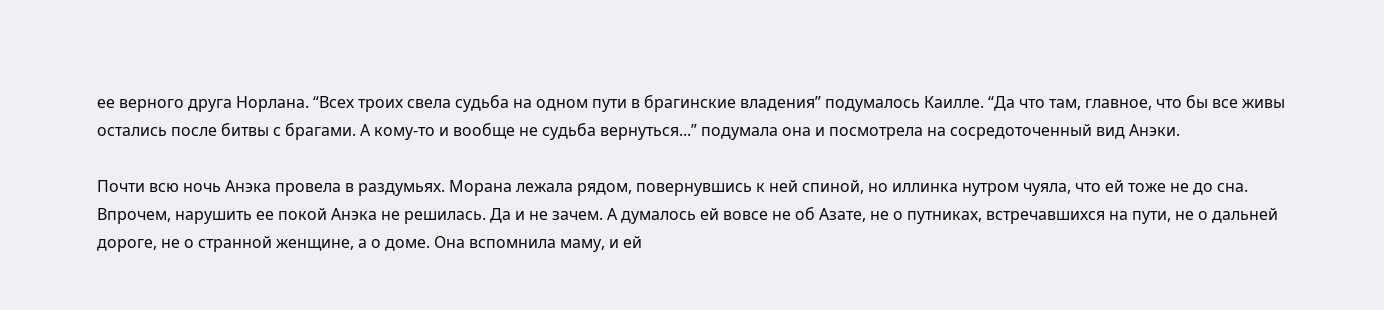ее верного друга Норлана. “Всех троих свела судьба на одном пути в брагинские владения” подумалось Каилле. “Да что там, главное, что бы все живы остались после битвы с брагами. А кому-то и вообще не судьба вернуться...” подумала она и посмотрела на сосредоточенный вид Анэки.

Почти всю ночь Анэка провела в раздумьях. Морана лежала рядом, повернувшись к ней спиной, но иллинка нутром чуяла, что ей тоже не до сна. Впрочем, нарушить ее покой Анэка не решилась. Да и не зачем. А думалось ей вовсе не об Азате, не о путниках, встречавшихся на пути, не о дальней дороге, не о странной женщине, а о доме. Она вспомнила маму, и ей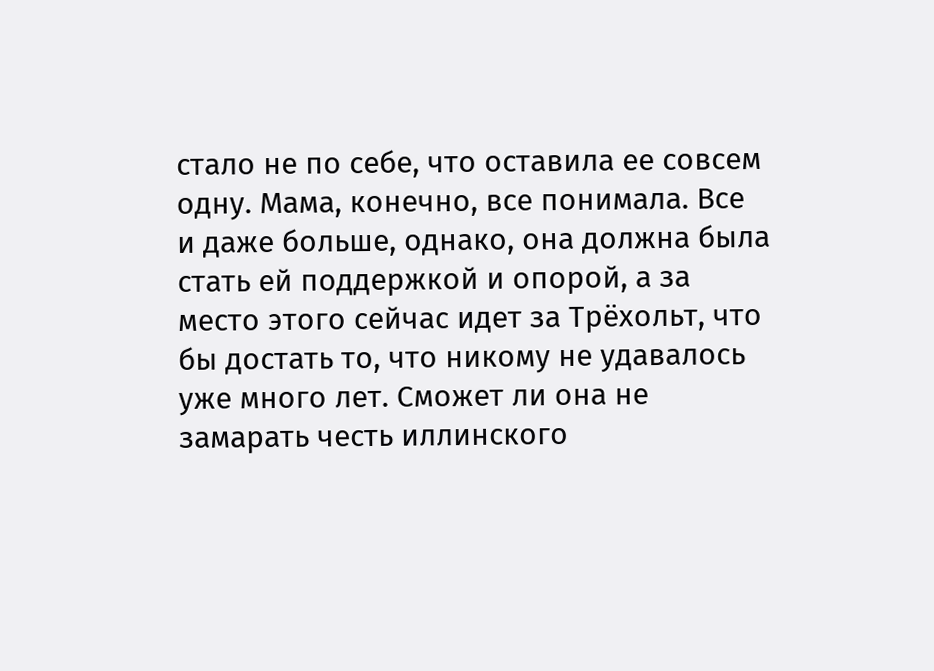стало не по себе, что оставила ее совсем одну. Мама, конечно, все понимала. Все и даже больше, однако, она должна была стать ей поддержкой и опорой, а за место этого сейчас идет за Трёхольт, что бы достать то, что никому не удавалось уже много лет. Сможет ли она не замарать честь иллинского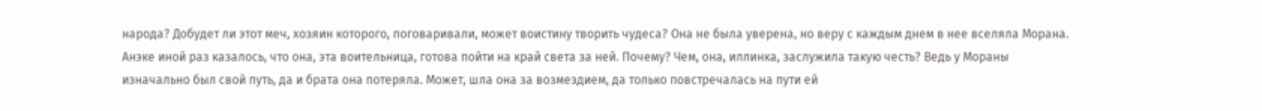народа? Добудет ли этот меч, хозяин которого, поговаривали, может воистину творить чудеса? Она не была уверена, но веру с каждым днем в нее вселяла Морана. Анэке иной раз казалось, что она, эта воительница, готова пойти на край света за ней. Почему? Чем, она, иллинка, заслужила такую честь? Ведь у Мораны изначально был свой путь, да и брата она потеряла. Может, шла она за возмездием, да только повстречалась на пути ей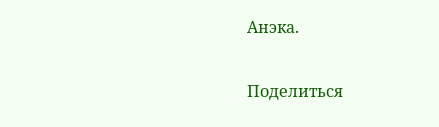Анэка.

Поделиться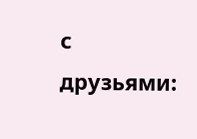с друзьями: